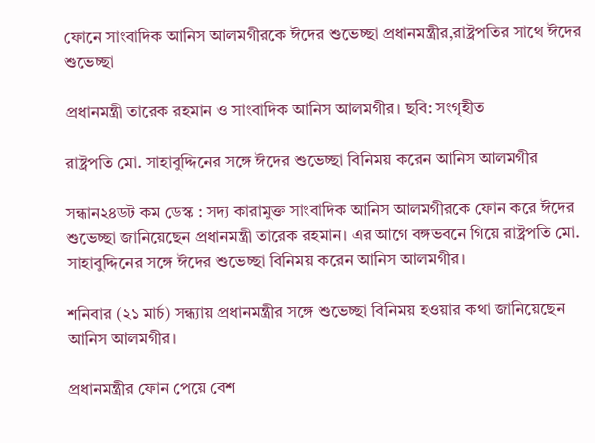ফোনে সাংবাদিক আনিস আলমগীরকে ঈদের শুভেচ্ছা প্রধানমন্ত্রীর,রাষ্ট্রপতির সাথে ঈদের শুভেচ্ছা

প্রধানমন্ত্রী তারেক রহমান ও সাংবাদিক আনিস আলমগীর। ছবি: সংগৃহীত

রাষ্ট্রপতি মো. সাহাবুদ্দিনের সঙ্গে ঈদের শুভেচ্ছা বিনিময় করেন আনিস আলমগীর

সন্ধান২৪ডট কম ডেস্ক : সদ্য কারামুক্ত সাংবাদিক আনিস আলমগীরকে ফোন করে ঈদের শুভেচ্ছা জানিয়েছেন প্রধানমন্ত্রী তারেক রহমান। এর আগে বঙ্গভবনে গিয়ে রাষ্ট্রপতি মো. সাহাবুদ্দিনের সঙ্গে ঈদের শুভেচ্ছা বিনিময় করেন আনিস আলমগীর।

শনিবার (২১ মার্চ) সন্ধ্যায় প্রধানমন্ত্রীর সঙ্গে শুভেচ্ছা বিনিময় হওয়ার কথা জানিয়েছেন আনিস আলমগীর।

প্রধানমন্ত্রীর ফোন পেয়ে বেশ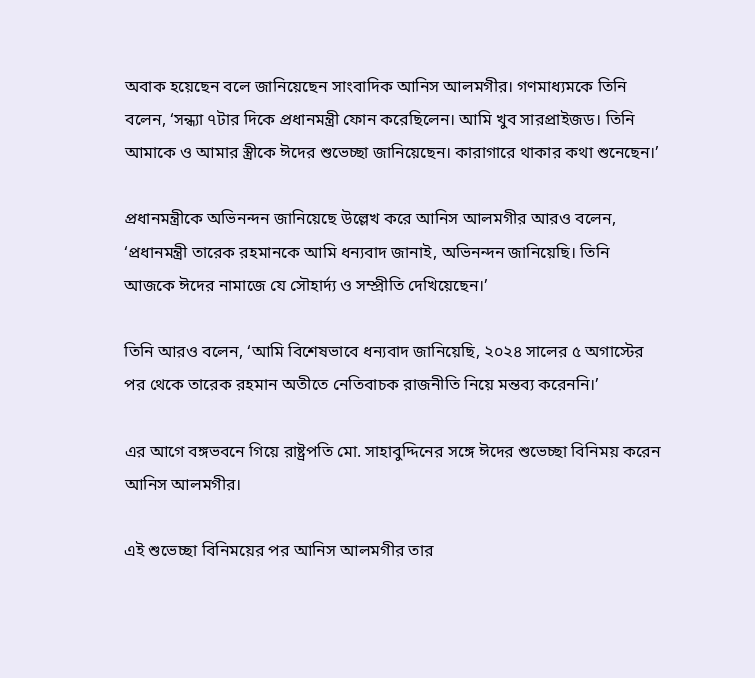অবাক হয়েছেন বলে জানিয়েছেন সাংবাদিক আনিস আলমগীর। গণমাধ্যমকে তিনি বলেন, ‘সন্ধ্যা ৭টার দিকে প্রধানমন্ত্রী ফোন করেছিলেন। আমি খুব সারপ্রাইজড। তিনি আমাকে ও আমার স্ত্রীকে ঈদের শুভেচ্ছা জানিয়েছেন। কারাগারে থাকার কথা শুনেছেন।’

প্রধানমন্ত্রীকে অভিনন্দন জানিয়েছে উল্লেখ করে আনিস আলমগীর আরও বলেন, ‘প্রধানমন্ত্রী তারেক রহমানকে আমি ধন্যবাদ জানাই, অভিনন্দন জানিয়েছি। তিনি আজকে ঈদের নামাজে যে সৌহার্দ্য ও সম্প্রীতি দেখিয়েছেন।’

তিনি আরও বলেন, ‘আমি বিশেষভাবে ধন্যবাদ জানিয়েছি, ২০২৪ সালের ৫ অগাস্টের পর থেকে তারেক রহমান অতীতে নেতিবাচক রাজনীতি নিয়ে মন্তব্য করেননি।’

এর আগে বঙ্গভবনে গিয়ে রাষ্ট্রপতি মো. সাহাবুদ্দিনের সঙ্গে ঈদের শুভেচ্ছা বিনিময় করেন আনিস আলমগীর।

এই শুভেচ্ছা বিনিময়ের পর আনিস আলমগীর তার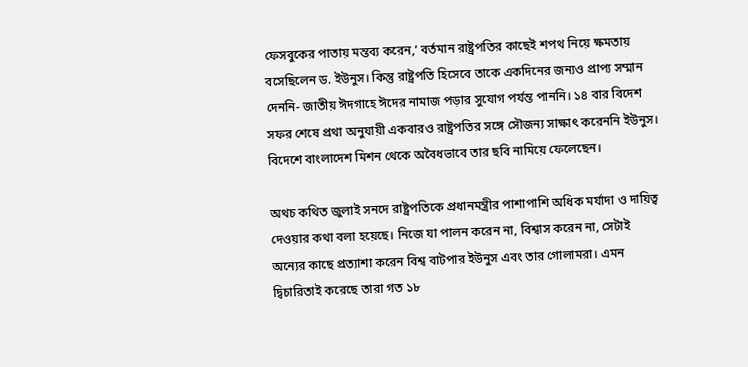ফেসবুকের পাতায় মন্তব্য করেন,‘ বর্তমান রাষ্ট্রপতির কাছেই শপথ নিয়ে ক্ষমতায় বসেছিলেন ড. ইউনুস। কিন্তু রাষ্ট্রপতি হিসেবে তাকে একদিনের জন্যও প্রাপ্য সম্মান দেননি- জাতীয় ঈদগাহে ঈদের নামাজ পড়ার সুযোগ পর্যন্ত পাননি। ১৪ বার বিদেশ সফর শেষে প্রথা অনুযায়ী একবারও রাষ্ট্রপতির সঙ্গে সৌজন্য সাক্ষাৎ করেননি ইউনুস। বিদেশে বাংলাদেশ মিশন থেকে অবৈধভাবে তার ছবি নামিয়ে ফেলেছেন।

অথচ কথিত জুলাই সনদে রাষ্ট্রপতিকে প্রধানমন্ত্রীর পাশাপাশি অধিক মর্যাদা ও দায়িত্ব দেওয়ার কথা বলা হয়েছে। নিজে যা পালন করেন না, বিশ্বাস করেন না, সেটাই অন্যের কাছে প্রত্যাশা করেন বিশ্ব বাটপার ইউনুস এবং তার গোলামরা। এমন দ্বিচারিতাই করেছে তারা গত ১৮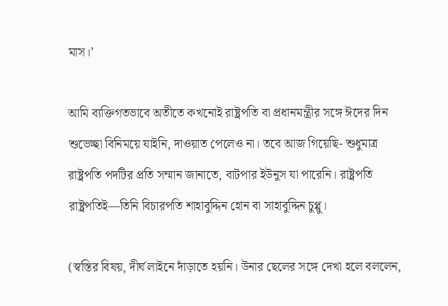মাস।’

আমি ব্যক্তিগতভাবে অতীতে কখনোই রাষ্ট্রপতি বা প্রধানমন্ত্রীর সঙ্গে ঈদের দিন শুভেচ্ছা বিনিময়ে যাইনি, দাওয়াত পেলেও না। তবে আজ গিয়েছি- শুধুমাত্র রাষ্ট্রপতি পদটির প্রতি সম্মান জানাতে, বাটপার ইউনুস যা পারেনি। রাষ্ট্রপতি রাষ্ট্রপতিই—তিনি বিচারপতি শাহাবুদ্দিন হোন বা সাহাবুদ্দিন চুপ্পু।

(স্বস্তির বিষয়, দীর্ঘ লাইনে দাঁড়াতে হয়নি। উনার ছেলের সঙ্গে দেখা হলে বললেন,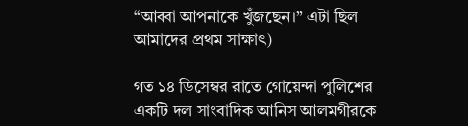“আব্বা আপনাকে খুঁজছেন।” এটা ছিল আমাদের প্রথম সাক্ষাৎ)

গত ১৪ ডিসেম্বর রাতে গোয়েন্দা পুলিশের একটি দল সাংবাদিক আনিস আলমগীরকে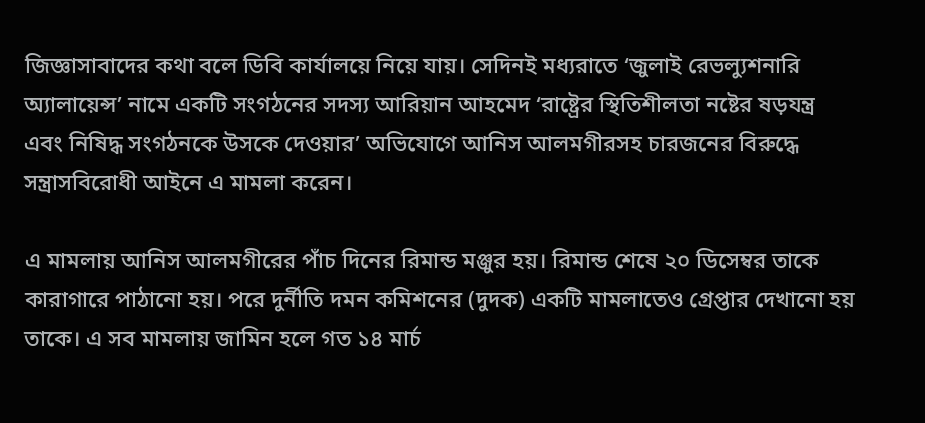জিজ্ঞাসাবাদের কথা বলে ডিবি কার্যালয়ে নিয়ে যায়। সেদিনই মধ্যরাতে ‘জুলাই রেভল্যুশনারি অ্যালায়েন্স’ নামে একটি সংগঠনের সদস্য আরিয়ান আহমেদ ‘রাষ্ট্রের স্থিতিশীলতা নষ্টের ষড়যন্ত্র এবং নিষিদ্ধ সংগঠনকে উসকে দেওয়ার’ অভিযোগে আনিস আলমগীরসহ চারজনের বিরুদ্ধে সন্ত্রাসবিরোধী আইনে এ মামলা করেন।

এ মামলায় আনিস আলমগীরের পাঁচ দিনের রিমান্ড মঞ্জুর হয়। রিমান্ড শেষে ২০ ডিসেম্বর তাকে কারাগারে পাঠানো হয়। পরে দুর্নীতি দমন কমিশনের (দুদক) একটি মামলাতেও গ্রেপ্তার দেখানো হয় তাকে। এ সব মামলায় জামিন হলে গত ১৪ মার্চ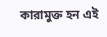কারামুক্ত হন এই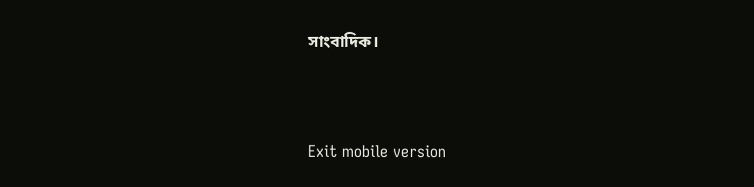সাংবাদিক।



Exit mobile version